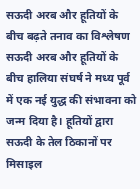सऊदी अरब और हूतियों के बीच बढ़ते तनाव का विश्लेषण
सऊदी अरब और हूतियों के बीच हालिया संघर्ष ने मध्य पूर्व में एक नई युद्ध की संभावना को जन्म दिया है। हूतियों द्वारा सऊदी के तेल ठिकानों पर मिसाइल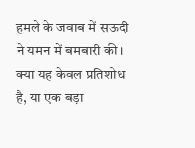हमले के जवाब में सऊदी ने यमन में बमबारी की। क्या यह केवल प्रतिशोध है, या एक बड़ा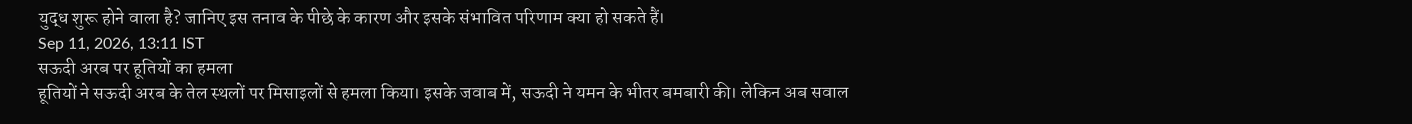युद्ध शुरू होने वाला है? जानिए इस तनाव के पीछे के कारण और इसके संभावित परिणाम क्या हो सकते हैं।
Sep 11, 2026, 13:11 IST
सऊदी अरब पर हूतियों का हमला
हूतियों ने सऊदी अरब के तेल स्थलों पर मिसाइलों से हमला किया। इसके जवाब में, सऊदी ने यमन के भीतर बमबारी की। लेकिन अब सवाल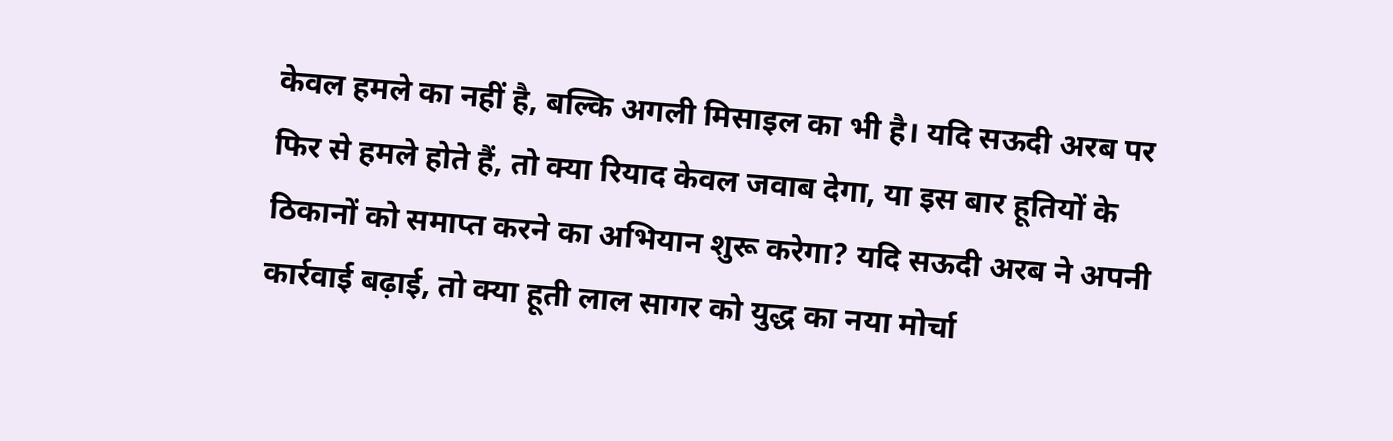केवल हमले का नहीं है, बल्कि अगली मिसाइल का भी है। यदि सऊदी अरब पर फिर से हमले होते हैं, तो क्या रियाद केवल जवाब देगा, या इस बार हूतियों के ठिकानों को समाप्त करने का अभियान शुरू करेगा? यदि सऊदी अरब ने अपनी कार्रवाई बढ़ाई, तो क्या हूती लाल सागर को युद्ध का नया मोर्चा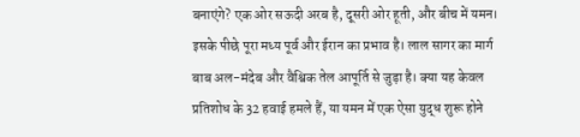बनाएंगे? एक ओर सऊदी अरब है, दूसरी ओर हूती, और बीच में यमन। इसके पीछे पूरा मध्य पूर्व और ईरान का प्रभाव है। लाल सागर का मार्ग बाब अल-मंदेब और वैश्विक तेल आपूर्ति से जुड़ा है। क्या यह केवल प्रतिशोध के 32 हवाई हमले हैं, या यमन में एक ऐसा युद्ध शुरू होने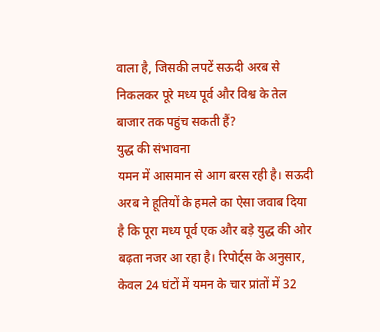वाला है, जिसकी लपटें सऊदी अरब से निकलकर पूरे मध्य पूर्व और विश्व के तेल बाजार तक पहुंच सकती हैं?
युद्ध की संभावना
यमन में आसमान से आग बरस रही है। सऊदी अरब ने हूतियों के हमले का ऐसा जवाब दिया है कि पूरा मध्य पूर्व एक और बड़े युद्ध की ओर बढ़ता नजर आ रहा है। रिपोर्ट्स के अनुसार, केवल 24 घंटों में यमन के चार प्रांतों में 32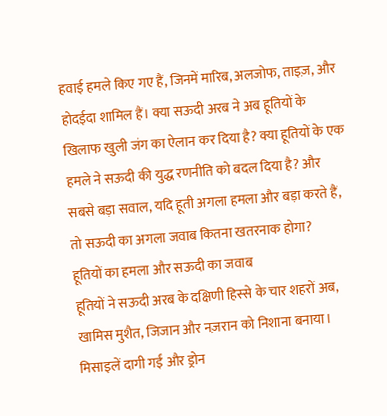हवाई हमले किए गए हैं, जिनमें मारिब, अलजोफ, ताइज़, और होदईदा शामिल हैं। क्या सऊदी अरब ने अब हूतियों के खिलाफ खुली जंग का ऐलान कर दिया है? क्या हूतियों के एक हमले ने सऊदी की युद्ध रणनीति को बदल दिया है? और सबसे बड़ा सवाल, यदि हूती अगला हमला और बड़ा करते हैं, तो सऊदी का अगला जवाब कितना खतरनाक होगा?
हूतियों का हमला और सऊदी का जवाब
हूतियों ने सऊदी अरब के दक्षिणी हिस्से के चार शहरों अब, खामिस मुशैत, जिजान और नज़रान को निशाना बनाया। मिसाइलें दागी गईं और ड्रोन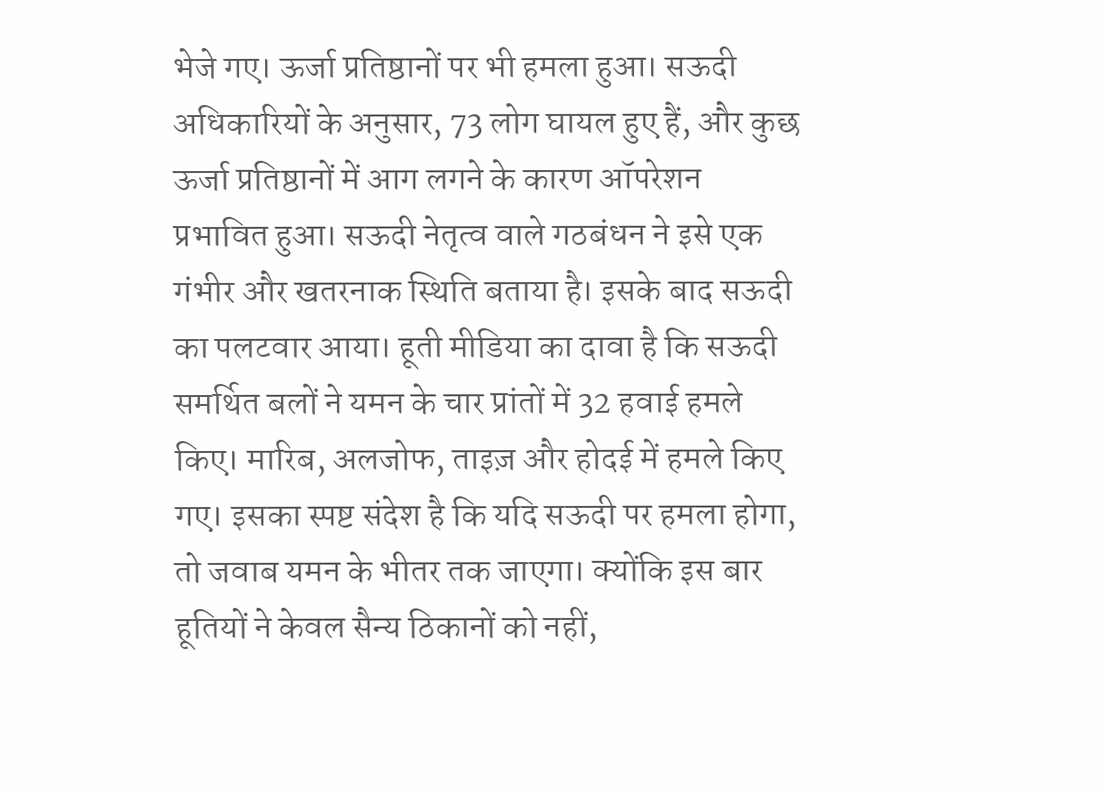भेजे गए। ऊर्जा प्रतिष्ठानों पर भी हमला हुआ। सऊदी अधिकारियों के अनुसार, 73 लोग घायल हुए हैं, और कुछ ऊर्जा प्रतिष्ठानों में आग लगने के कारण ऑपरेशन प्रभावित हुआ। सऊदी नेतृत्व वाले गठबंधन ने इसे एक गंभीर और खतरनाक स्थिति बताया है। इसके बाद सऊदी का पलटवार आया। हूती मीडिया का दावा है कि सऊदी समर्थित बलों ने यमन के चार प्रांतों में 32 हवाई हमले किए। मारिब, अलजोफ, ताइज़ और होदई में हमले किए गए। इसका स्पष्ट संदेश है कि यदि सऊदी पर हमला होगा, तो जवाब यमन के भीतर तक जाएगा। क्योंकि इस बार हूतियों ने केवल सैन्य ठिकानों को नहीं,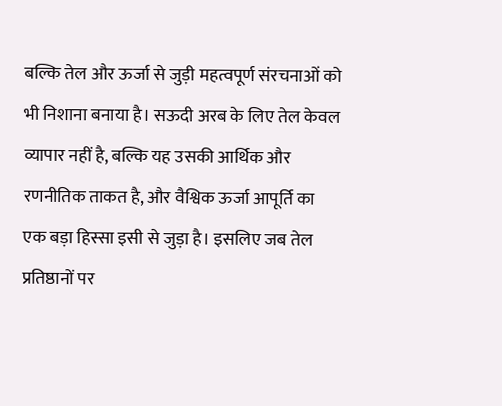बल्कि तेल और ऊर्जा से जुड़ी महत्वपूर्ण संरचनाओं को भी निशाना बनाया है। सऊदी अरब के लिए तेल केवल व्यापार नहीं है, बल्कि यह उसकी आर्थिक और रणनीतिक ताकत है, और वैश्विक ऊर्जा आपूर्ति का एक बड़ा हिस्सा इसी से जुड़ा है। इसलिए जब तेल प्रतिष्ठानों पर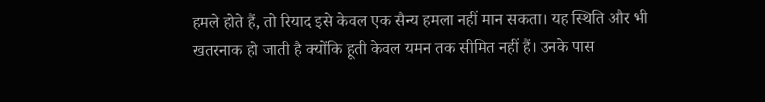हमले होते हैं, तो रियाद इसे केवल एक सैन्य हमला नहीं मान सकता। यह स्थिति और भी खतरनाक हो जाती है क्योंकि हूती केवल यमन तक सीमित नहीं हैं। उनके पास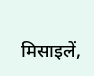मिसाइलें,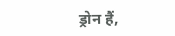ड्रोन हैं,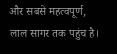और सबसे महत्वपूर्ण, लाल सागर तक पहुंच है।